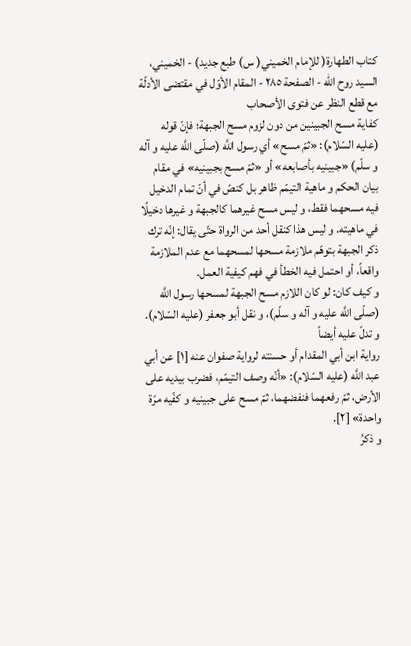كتاب الطهارة( للإمام الخميني( س) طبع جديد) - الخميني، السيد روح الله - الصفحة ٢٨٥ - المقام الأوّل في مقتضى الأدلّة مع قطع النظر عن فتوى الأصحاب
كفاية مسح الجبينين من دون لزوم مسح الجبهة؛ فإنّ قوله (عليه السّلام): «ثمّ مسح» أي رسول اللَّه (صلّى اللَّه عليه و آله و سلّم) «جبينيه بأصابعه» أو «ثمّ مسح بجبينيه» في مقام بيان الحكم و ماهية التيمّم ظاهر بل كنصّ في أنّ تمام الدخيل فيه مسحهما فقط، و ليس مسح غيرهما كالجبهة و غيرها دخيلًا في ماهيته. و ليس هذا كنقل أحد من الرواة حتّى يقال: إنّه ترك ذكر الجبهة بتوهّم ملازمة مسحها لمسحهما مع عدم الملازمة واقعاً، أو احتمل فيه الخطأ في فهم كيفية العمل.
و كيف كان: لو كان اللازم مسح الجبهة لمسحها رسول اللَّه (صلّى اللَّه عليه و آله و سلّم)، و نقل أبو جعفر (عليه السّلام).
و تدلّ عليه أيضاً
رواية ابن أبي المقدام أو حسنته لرواية صفوان عنه [١] عن أبي عبد اللَّه (عليه السّلام): «أنّه وصف التيمّم، فضرب بيديه على الأرض، ثمّ رفعهما فنفضهما، ثمّ مسح على جبينيه و كفّيه مرّة واحدة» [٢].
و ذكرُ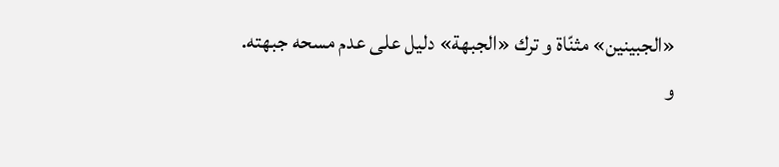«الجبينين» مثنّاة و ترك «الجبهة» دليل على عدم مسحه جبهته.
و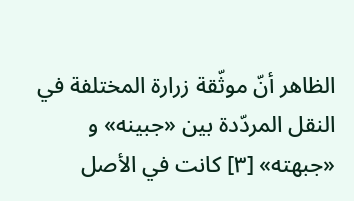الظاهر أنّ موثّقة زرارة المختلفة في النقل المردّدة بين «جبينه» و «جبهته» [٣] كانت في الأصل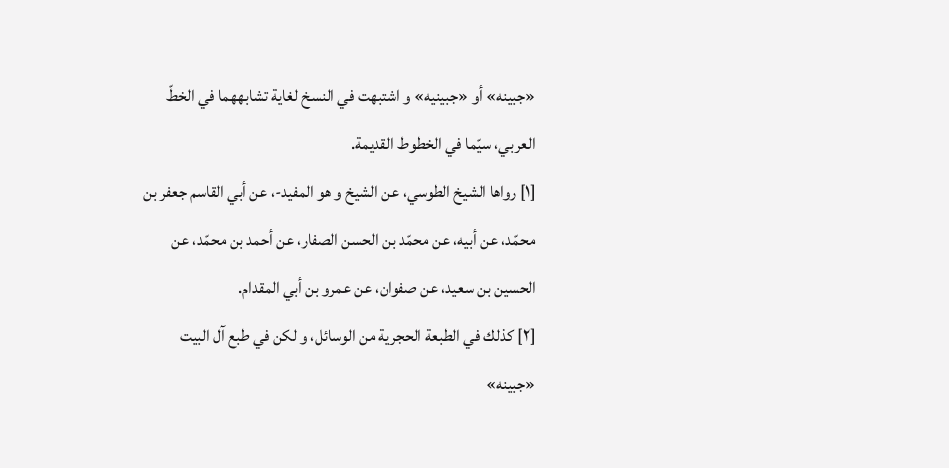«جبينه» أو «جبينيه» و اشتبهت في النسخ لغاية تشابههما في الخطّ العربي، سيّما في الخطوط القديمة.
[١] رواها الشيخ الطوسي، عن الشيخ و هو المفيد-، عن أبي القاسم جعفر بن محمّد، عن أبيه، عن محمّد بن الحسن الصفار، عن أحمد بن محمّد، عن الحسين بن سعيد، عن صفوان، عن عمرو بن أبي المقدام.
[٢] كذلك في الطبعة الحجرية من الوسائل، و لكن في طبع آل البيت «جبينه»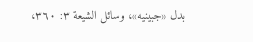بدل «جبينيه»، وسائل الشيعة ٣: ٣٦٠،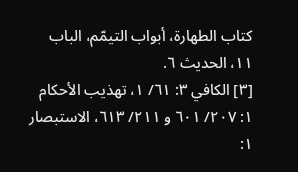كتاب الطهارة، أبواب التيمّم، الباب ١١، الحديث ٦.
[٣] الكافي ٣: ٦١/ ١، تهذيب الأحكام ١: ٢٠٧/ ٦٠١ و ٢١١/ ٦١٣، الاستبصار ١: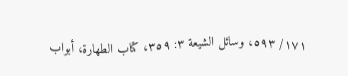١٧١/ ٥٩٣، وسائل الشيعة ٣: ٣٥٩، كتاب الطهارة، أبواب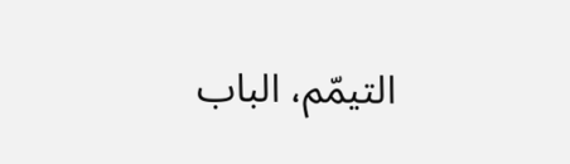التيمّم، الباب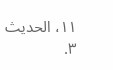١١، الحديث ٣.